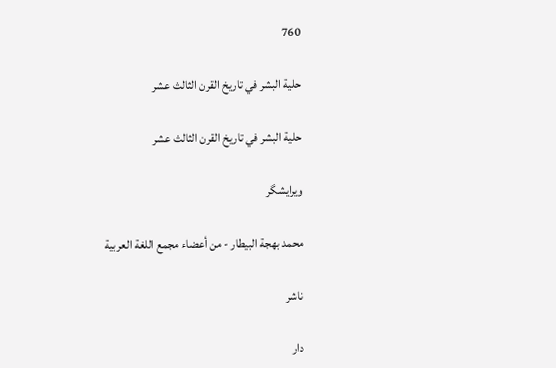760

حلية البشر في تاريخ القرن الثالث عشر

حلية البشر في تاريخ القرن الثالث عشر

ویرایشگر

محمد بهجة البيطار - من أعضاء مجمع اللغة العربية

ناشر

دار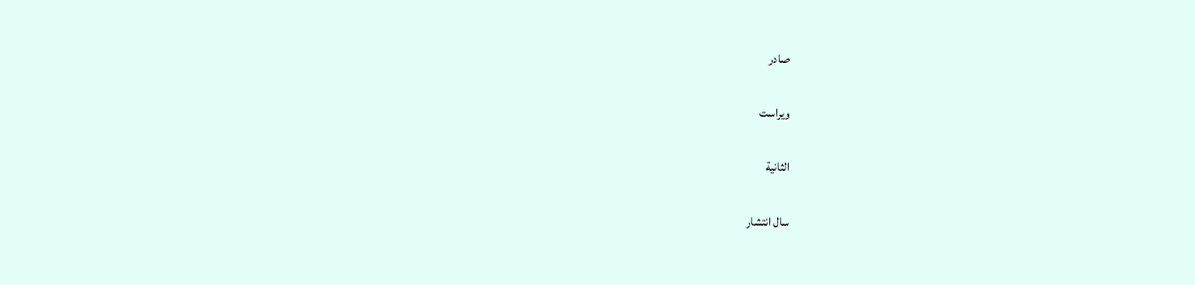صادر

ویراست

الثانية

سال انتشار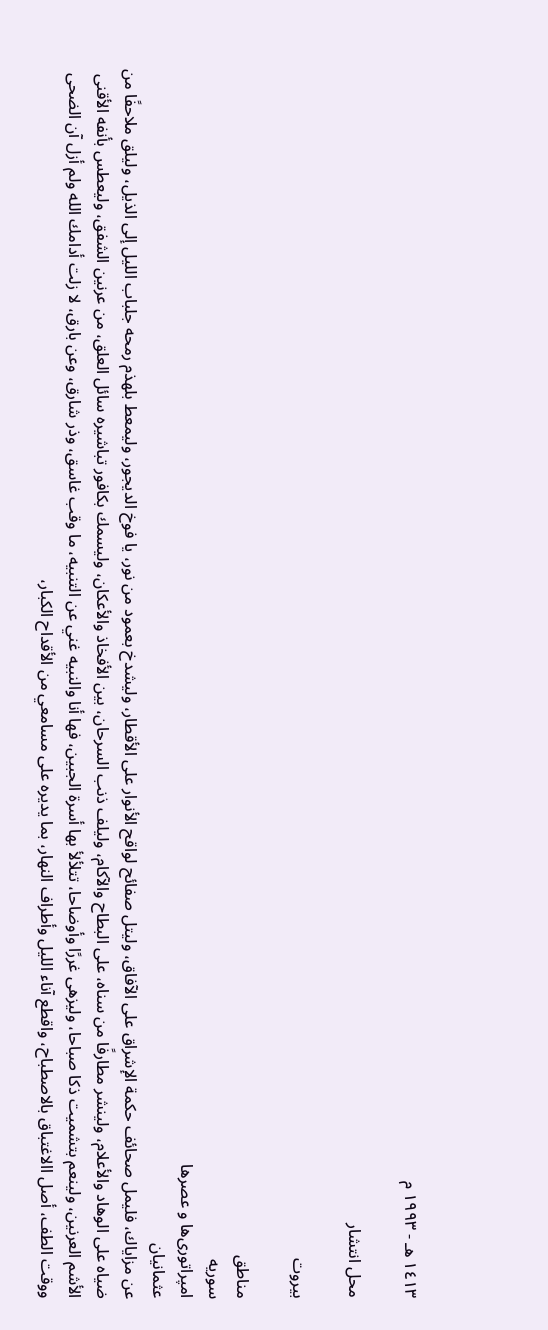١٤١٣ هـ - ١٩٩٣ م

محل انتشار

بيروت

مناطق
سوریه
امپراتوری‌ها و عصرها
عثمانیان
عن مزاياك، فليمل صحائف حكمة الإشراق على الآفاق، وليتل صفائح لواقح الأنوار على الأقطار، وليشدخ بعمود من نور، يا فوخ الديجور، وليمعط بلهذم رمحه جلباب الليل إلى الذيل، وليلق ملاحفًا من ضياه على الوهاد والأعلام، ولينشر مطارفًا من سناه، على البطاح والآكام، وليلف ذنب السرحان، بين الأفخاذ والأعكان، وليسمك بكافور تباشيره سائل العلق، من عرنين الشفق، وليعطس بأنفه الأقنى الأشم العرنين، ولينعم بتشميت ذكا صباحا، وليزهى غررًا وأوضاحا، تتلألأ بها أسرة الجبين، فها أنا والنبيه غني عن التنبيه، ما وقب غاسق، وذر شارق، وعن بارق، لا زلت أدامك الله ولم أزل آن الضحى ووقت الطف، أصل االاغتباق بالاصطباح، واقطع آناء الليل وأطراف النهار، بما يديره على مسامعي من الأقداح الكبار،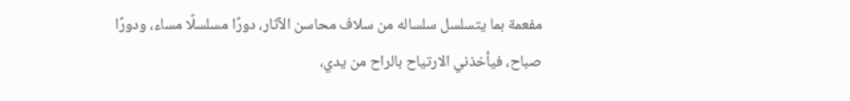مفعمة بما يتسلسل سلساله من سلاف محاسن الآثار، دورًا مسلسلًا مساء، ودورًا صباح، فيأخذني الارتياح بالراح من يدي،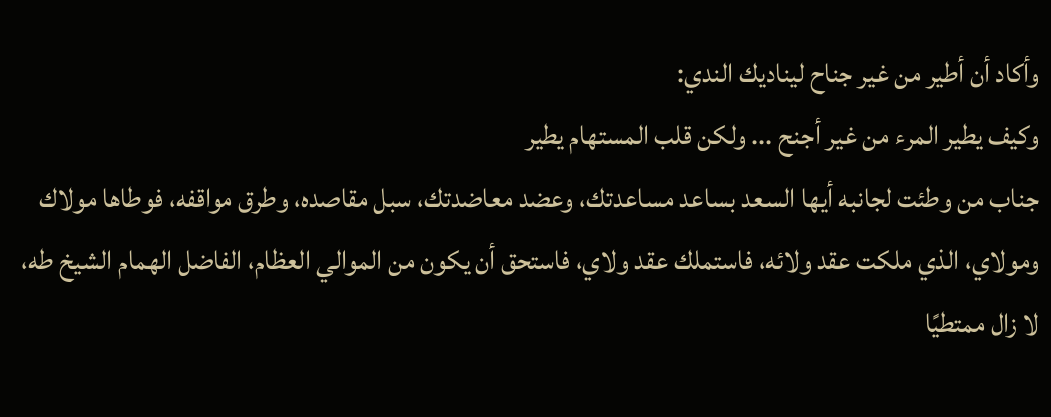وأكاد أن أطير من غير جناح ليناديك الندي:
وكيف يطير المرء من غير أجنح ... ولكن قلب المستهام يطير
جناب من وطئت لجانبه أيها السعد بساعد مساعدتك، وعضد معاضدتك، سبل مقاصده، وطرق مواقفه، فوطاها مولاك ومولاي، الذي ملكت عقد ولائه، فاستملك عقد ولاي، فاستحق أن يكون من الموالي العظام، الفاضل الهمام الشيخ طه، لا زال ممتطيًا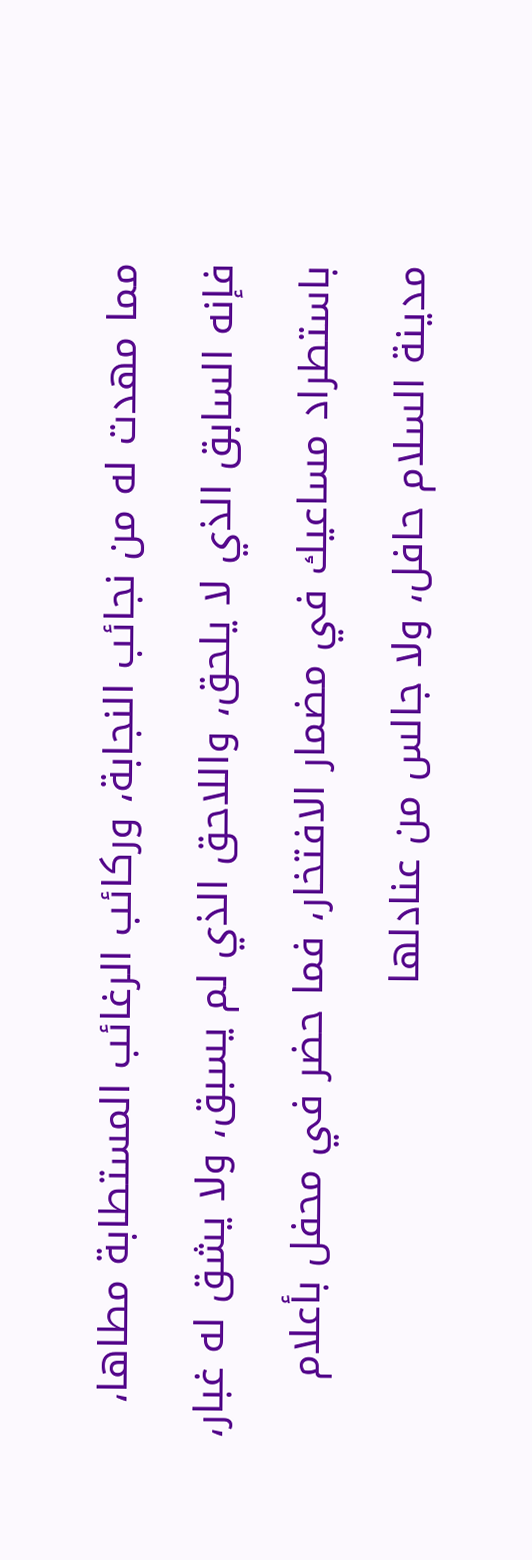مما مهدت له من نجائب النجابة، وركائب الرغائب المستطابة مطاها، فإنه السابق الذي لا يلحق، واللاحق الذي لم يسبق، ولا يشق له غبار، باستطراد مساعيك في مضمار الافتخار، فما حضر في محفل بأعلام مدينة السلام حافل، ولا جالس من عنادلها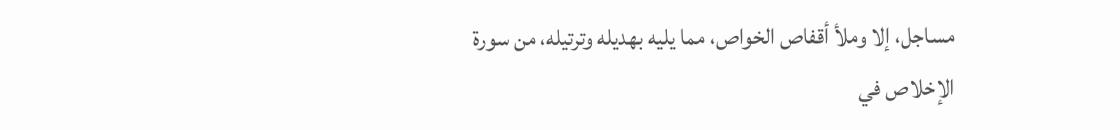مساجل، إلا وملأ أقفاص الخواص، مما يليه بهديله وترتيله، من سورة الإخلاص في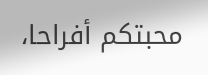محبتكم أفراحا،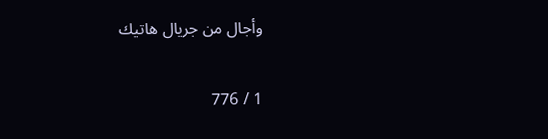وأجال من جريال هاتيك

1 / 776